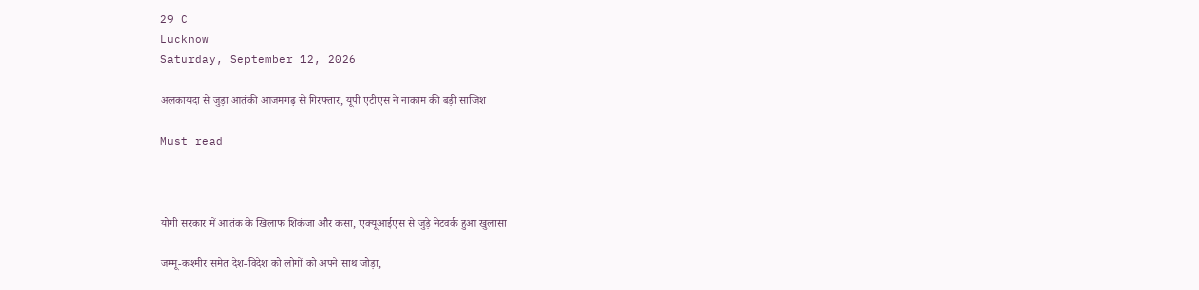29 C
Lucknow
Saturday, September 12, 2026

अलकायदा से जुड़ा आतंकी आजमगढ़ से गिरफ्तार, यूपी एटीएस ने नाकाम की बड़ी साजिश

Must read



योगी सरकार में आतंक के खिलाफ शिकंजा और कसा, एक्यूआईएस से जुड़े नेटवर्क हुआ खुलासा

जम्मू-कश्मीर समेत देश-विदेश को लोगों को अपने साथ जोड़ा,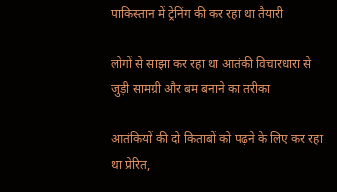पाकिस्तान में ट्रेनिंग की कर रहा था तैयारी

लोगों से साझा कर रहा था आतंकी विचारधारा से जुड़ी सामग्री और बम बनाने का तरीका

आतंकियों की दो किताबों को पढ़ने के लिए कर रहा था प्रेरित,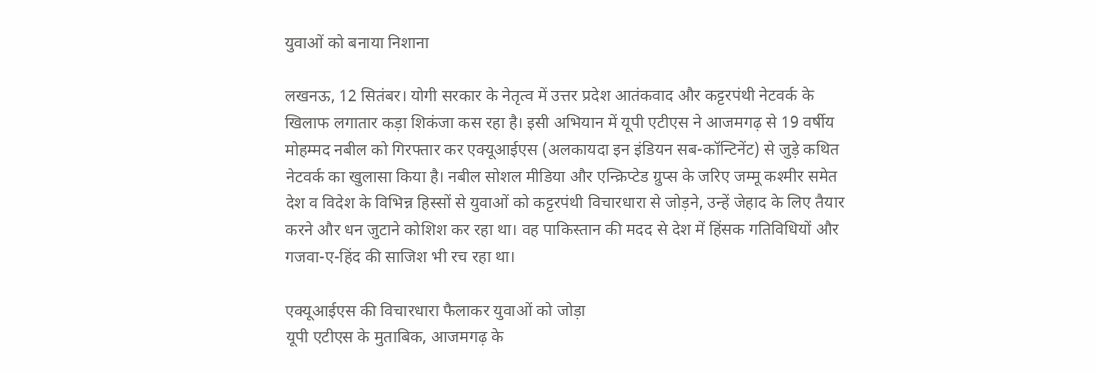युवाओं को बनाया निशाना

लखनऊ, 12 सितंबर। योगी सरकार के नेतृत्व में उत्तर प्रदेश आतंकवाद और कट्टरपंथी नेटवर्क के खिलाफ लगातार कड़ा शिकंजा कस रहा है। इसी अभियान में यूपी एटीएस ने आजमगढ़ से 19 वर्षीय मोहम्मद नबील को गिरफ्तार कर एक्यूआईएस (अलकायदा इन इंडियन सब-कॉन्टिनेंट) से जुड़े कथित नेटवर्क का खुलासा किया है। नबील सोशल मीडिया और एन्क्रिप्टेड ग्रुप्स के जरिए जम्मू कश्मीर समेत देश व विदेश के विभिन्न हिस्सों से युवाओं को कट्टरपंथी विचारधारा से जोड़ने, उन्हें जेहाद के लिए तैयार करने और धन जुटाने कोशिश कर रहा था। वह पाकिस्तान की मदद से देश में हिंसक गतिविधियों और गजवा-ए-हिंद की साजिश भी रच रहा था।

एक्यूआईएस की विचारधारा फैलाकर युवाओं को जोड़ा
यूपी एटीएस के मुताबिक, आजमगढ़ के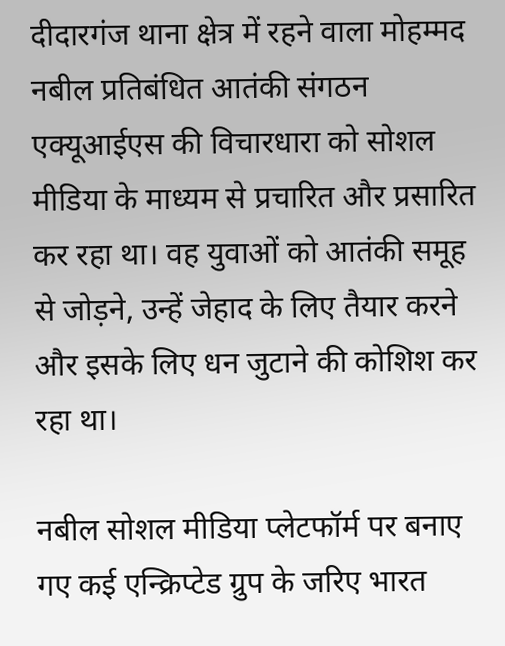दीदारगंज थाना क्षेत्र में रहने वाला मोहम्मद नबील प्रतिबंधित आतंकी संगठन एक्यूआईएस की विचारधारा को सोशल मीडिया के माध्यम से प्रचारित और प्रसारित कर रहा था। वह युवाओं को आतंकी समूह से जोड़ने, उन्हें जेहाद के लिए तैयार करने और इसके लिए धन जुटाने की कोशिश कर रहा था।

नबील सोशल मीडिया प्लेटफॉर्म पर बनाए गए कई एन्क्रिप्टेड ग्रुप के जरिए भारत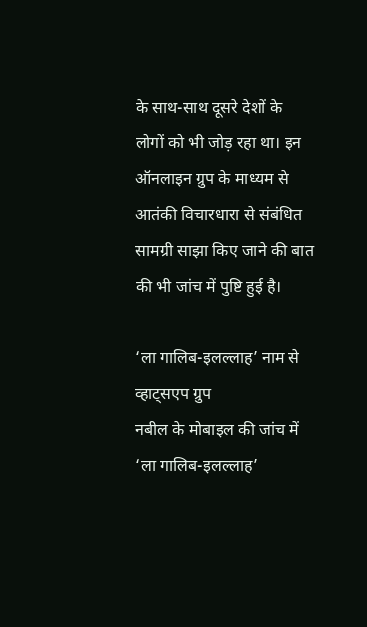के साथ-साथ दूसरे देशों के लोगों को भी जोड़ रहा था। इन ऑनलाइन ग्रुप के माध्यम से आतंकी विचारधारा से संबंधित सामग्री साझा किए जाने की बात की भी जांच में पुष्टि हुई है।

‘ला गालिब-इलल्लाह’ नाम से व्हाट्सएप ग्रुप
नबील के मोबाइल की जांच में ‘ला गालिब-इलल्लाह’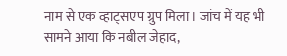नाम से एक व्हाट्सएप ग्रुप मिला। जांच में यह भी सामने आया कि नबील जेहाद,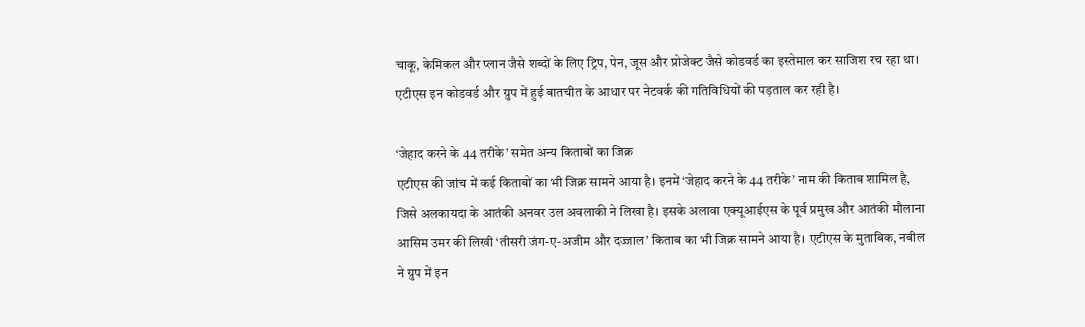चाकू, केमिकल और प्लान जैसे शब्दों के लिए ट्रिप, पेन, जूस और प्रोजेक्ट जैसे कोडवर्ड का इस्तेमाल कर साजिश रच रहा था। एटीएस इन कोडवर्ड और ग्रुप में हुई बातचीत के आधार पर नेटवर्क की गतिविधियों की पड़ताल कर रही है।

‘जेहाद करने के 44 तरीके’ समेत अन्य किताबों का जिक्र
एटीएस की जांच में कई किताबों का भी जिक्र सामने आया है। इनमें ‘जेहाद करने के 44 तरीके’ नाम की किताब शामिल है, जिसे अलकायदा के आतंकी अनवर उल अवलाकी ने लिखा है। इसके अलावा एक्यूआईएस के पूर्व प्रमुख और आतंकी मौलाना आसिम उमर की लिखी ‘तीसरी जंग-ए-अजीम और दज्जाल’ किताब का भी जिक्र सामने आया है। एटीएस के मुताबिक, नबील ने ग्रुप में इन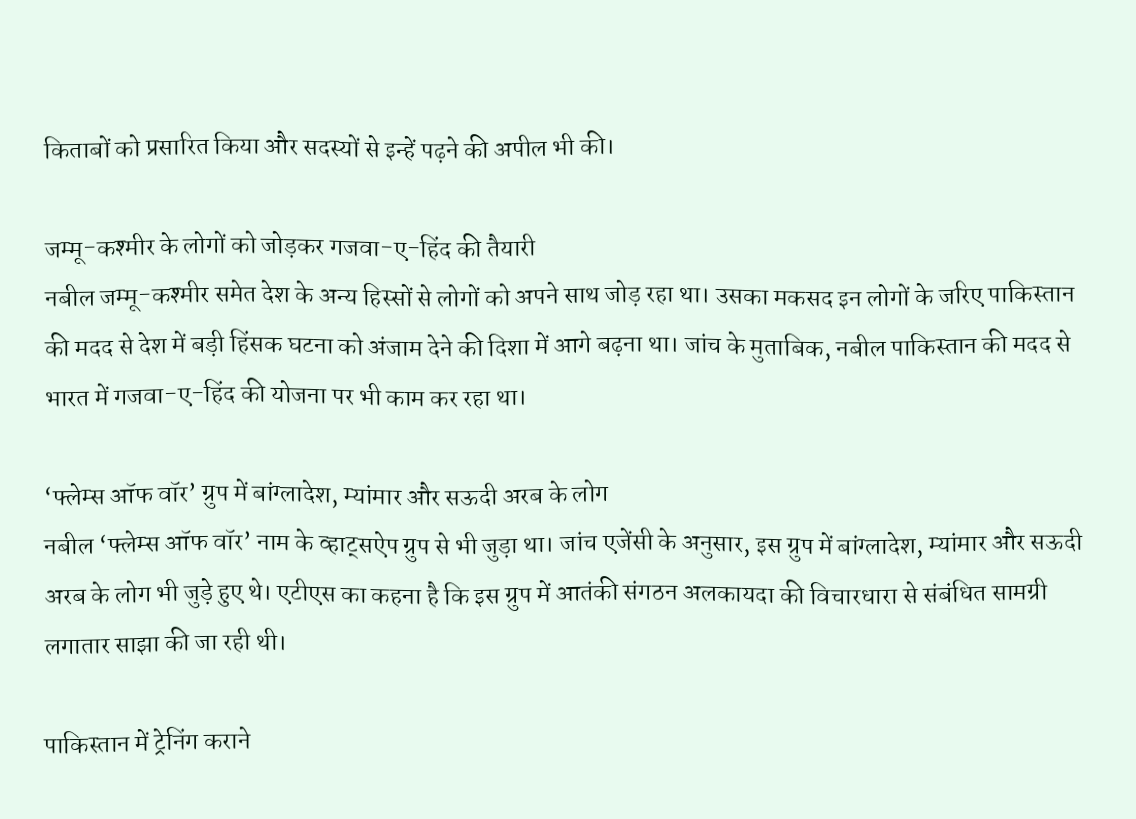किताबों को प्रसारित किया और सदस्यों से इन्हें पढ़ने की अपील भी की।

जम्मू-कश्मीर के लोगों को जोड़कर गजवा-ए-हिंद की तैयारी
नबील जम्मू-कश्मीर समेत देश के अन्य हिस्सों से लोगों को अपने साथ जोड़ रहा था। उसका मकसद इन लोगों के जरिए पाकिस्तान की मदद से देश में बड़ी हिंसक घटना को अंजाम देने की दिशा में आगे बढ़ना था। जांच के मुताबिक, नबील पाकिस्तान की मदद से भारत में गजवा-ए-हिंद की योजना पर भी काम कर रहा था।

‘फ्लेम्स ऑफ वॉर’ ग्रुप में बांग्लादेश, म्यांमार और सऊदी अरब के लोग
नबील ‘फ्लेम्स ऑफ वॉर’ नाम के व्हाट्सऐप ग्रुप से भी जुड़ा था। जांच एजेंसी के अनुसार, इस ग्रुप में बांग्लादेश, म्यांमार और सऊदी अरब के लोग भी जुड़े हुए थे। एटीएस का कहना है कि इस ग्रुप में आतंकी संगठन अलकायदा की विचारधारा से संबंधित सामग्री लगातार साझा की जा रही थी।

पाकिस्तान में ट्रेनिंग कराने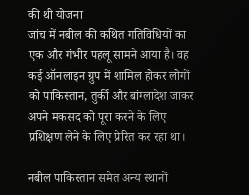की थी योजना
जांच में नबील की कथित गतिविधियों का एक और गंभीर पहलू सामने आया है। वह कई ऑनलाइन ग्रुप में शामिल होकर लोगों को पाकिस्तान, तुर्की और बांग्लादेश जाकर अपने मकसद को पूरा करने के लिए प्रशिक्षण लेने के लिए प्रेरित कर रहा था।

नबील पाकिस्तान समेत अन्य स्थानों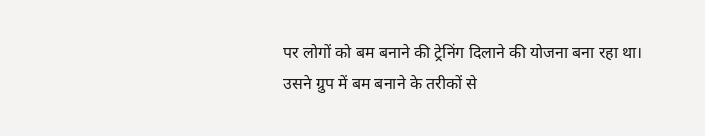पर लोगों को बम बनाने की ट्रेनिंग दिलाने की योजना बना रहा था। उसने ग्रुप में बम बनाने के तरीकों से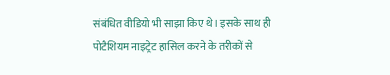संबंधित वीडियो भी साझा किए थे। इसके साथ ही पोटैशियम नाइट्रेट हासिल करने के तरीकों से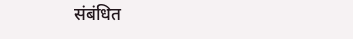संबंधित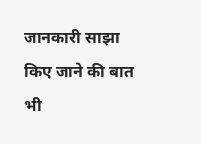जानकारी साझा किए जाने की बात भी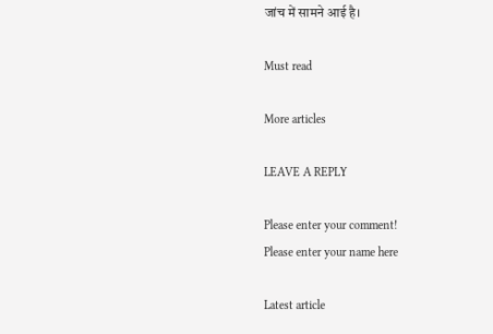जांच में सामने आई है।

Must read

More articles

LEAVE A REPLY

Please enter your comment!
Please enter your name here

Latest article